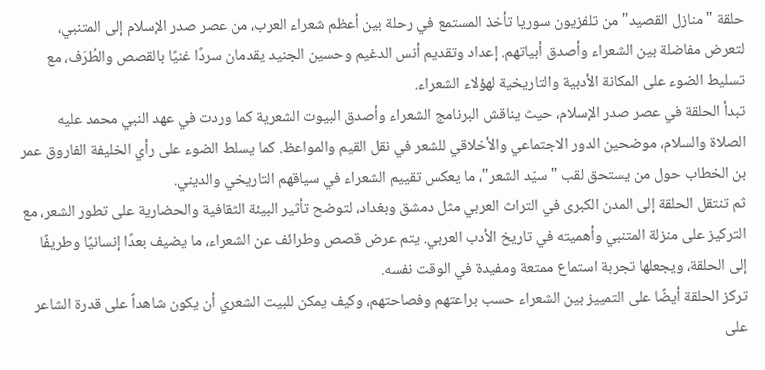حلقة "منازل القصيد" من تلفزيون سوريا تأخذ المستمع في رحلة بين أعظم شعراء العرب، من عصر صدر الإسلام إلى المتنبي، لتعرض مفاضلة بين الشعراء وأصدق أبياتهم. إعداد وتقديم أنس الدغيم وحسين الجنيد يقدمان سردًا غنيًا بالقصص والطُرَف، مع تسليط الضوء على المكانة الأدبية والتاريخية لهؤلاء الشعراء.
تبدأ الحلقة في عصر صدر الإسلام، حيث يناقش البرنامج الشعراء وأصدق البيوت الشعرية كما وردت في عهد النبي محمد عليه الصلاة والسلام، موضحين الدور الاجتماعي والأخلاقي للشعر في نقل القيم والمواعظ. كما يسلط الضوء على رأي الخليفة الفاروق عمر بن الخطاب حول من يستحق لقب "سيّد الشعر"، ما يعكس تقييم الشعراء في سياقهم التاريخي والديني.
ثم تنتقل الحلقة إلى المدن الكبرى في التراث العربي مثل دمشق وبغداد، لتوضح تأثير البيئة الثقافية والحضارية على تطور الشعر، مع التركيز على منزلة المتنبي وأهميته في تاريخ الأدب العربي. يتم عرض قصص وطرائف عن الشعراء، ما يضيف بعدًا إنسانيًا وطريفًا إلى الحلقة، ويجعلها تجربة استماع ممتعة ومفيدة في الوقت نفسه.
تركز الحلقة أيضًا على التمييز بين الشعراء حسب براعتهم وفصاحتهم، وكيف يمكن للبيت الشعري أن يكون شاهداً على قدرة الشاعر على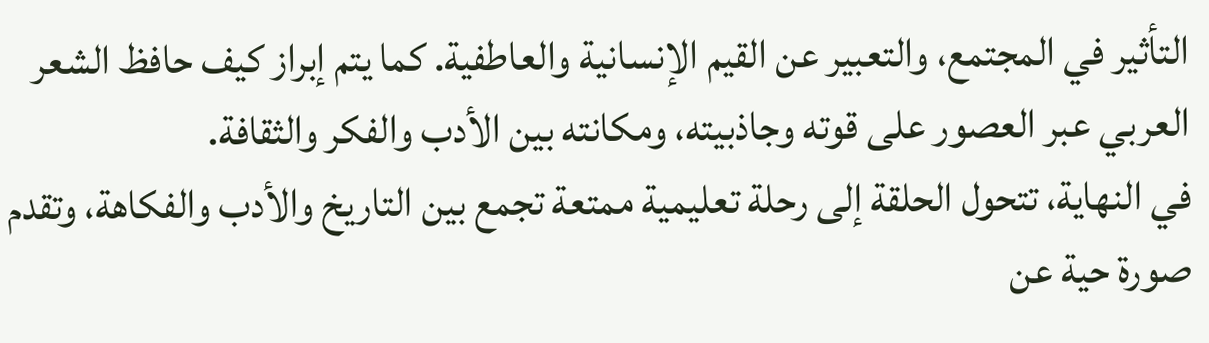التأثير في المجتمع، والتعبير عن القيم الإنسانية والعاطفية. كما يتم إبراز كيف حافظ الشعر العربي عبر العصور على قوته وجاذبيته، ومكانته بين الأدب والفكر والثقافة.
في النهاية، تتحول الحلقة إلى رحلة تعليمية ممتعة تجمع بين التاريخ والأدب والفكاهة، وتقدم صورة حية عن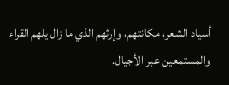أسياد الشعر، مكانتهم، وإرثهم الذي ما زال يلهم القراء والمستمعين عبر الأجيال.